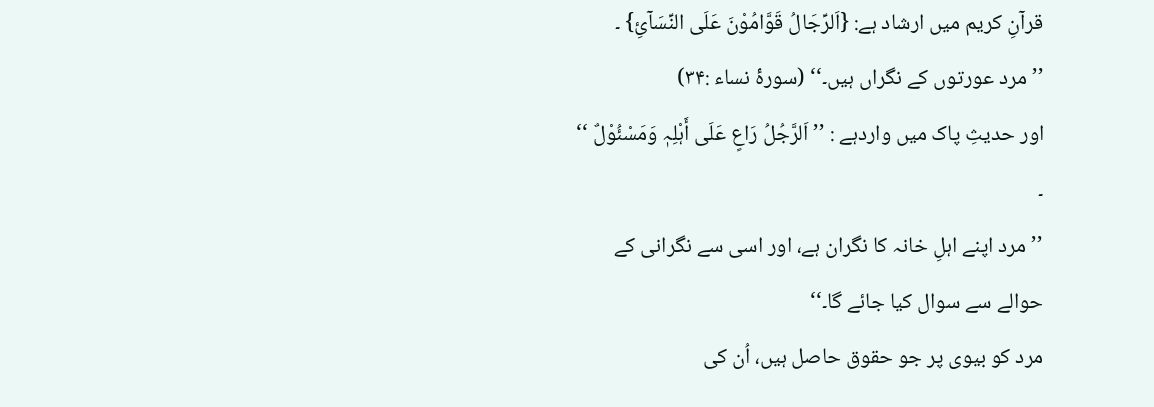قرآنِ کریم میں ارشاد ہے: {اَلرِّجَالُ قَوَّامُوْنَ عَلَی النِّسَآئِ} ۔
’’مرد عورتوں کے نگراں ہیں۔‘‘ (سورۂ نساء :۳۴)
اور حدیثِ پاک میں واردہے : ’’ اَلرَّجُلُ رَاعٍ عَلَی أَہْلِہٖ وَمَسْئُوْلٌ ‘‘ ۔
’’مرد اپنے اہلِ خانہ کا نگران ہے، اور اسی سے نگرانی کے حوالے سے سوال کیا جائے گا۔‘‘
مرد کو بیوی پر جو حقوق حاصل ہیں، اُن کی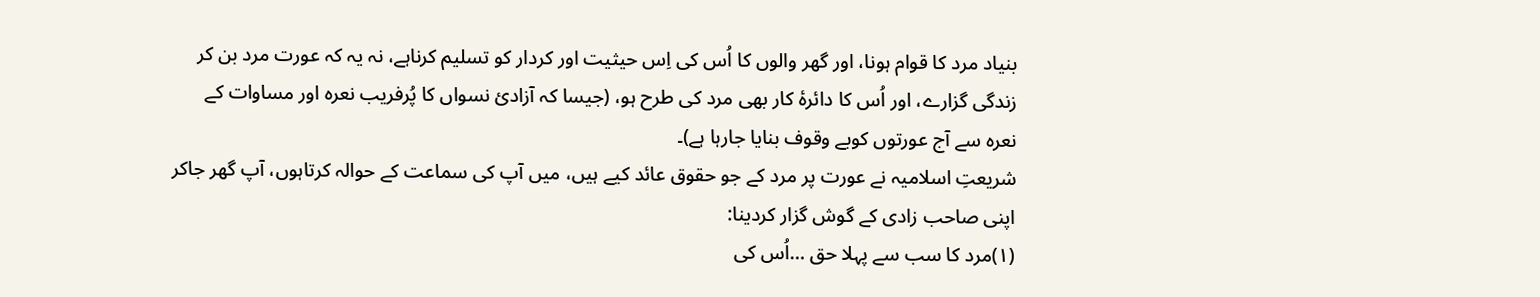بنیاد مرد کا قوام ہونا، اور گھر والوں کا اُس کی اِس حیثیت اور کردار کو تسلیم کرناہے، نہ یہ کہ عورت مرد بن کر زندگی گزارے، اور اُس کا دائرۂ کار بھی مرد کی طرح ہو، (جیسا کہ آزادیٔ نسواں کا پُرفریب نعرہ اور مساوات کے نعرہ سے آج عورتوں کوبے وقوف بنایا جارہا ہے)۔
شریعتِ اسلامیہ نے عورت پر مرد کے جو حقوق عائد کیے ہیں، میں آپ کی سماعت کے حوالہ کرتاہوں، آپ گھر جاکر اپنی صاحب زادی کے گوش گزار کردینا:
(۱)مرد کا سب سے پہلا حق …اُس کی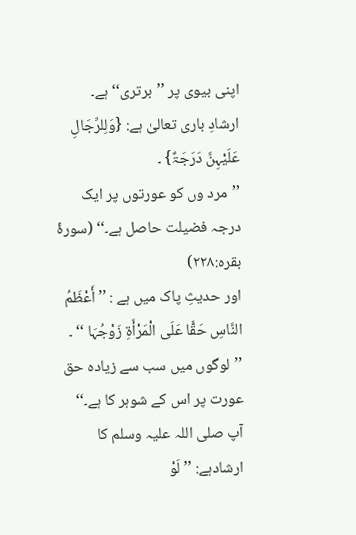اپنی بیوی پر ’’برتری‘‘ ہے۔
ارشادِ باری تعالیٰ ہے: {وَلِلرِّجَالِ عَلَیْہِنَّ دَرَجَۃٌ} ۔
’’مرد وں کو عورتوں پر ایک درجہ فضیلت حاصل ہے۔‘‘ (سورۂ بقرہ:۲۲۸)
اور حدیثِ پاک میں ہے : ’’ أَعْظَمُ النَّاسِ حَقًّا عَلَی الْمَرْأَۃِ زَوْجُہَا ‘‘ ۔
’’لوگوں میں سب سے زیادہ حق عورت پر اس کے شوہر کا ہے۔‘‘
آپ صلی اللہ علیہ وسلم کا ارشادہے: ’’ لَوْ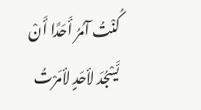کُنْتُ آمُرُ أَحَدًا أَنْ یَّسْجُدَ لأحَدٍ لأمَرْتُ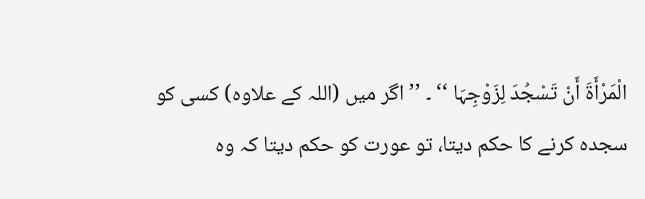الْمَرْأَۃَ أَنْ تَسْجُدَ لِزَوْجِہَا ‘‘ ۔ ’’اگر میں (اللہ کے علاوہ) کسی کو سجدہ کرنے کا حکم دیتا، تو عورت کو حکم دیتا کہ وہ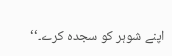اپنے شوہر کو سجدہ کرے۔‘‘